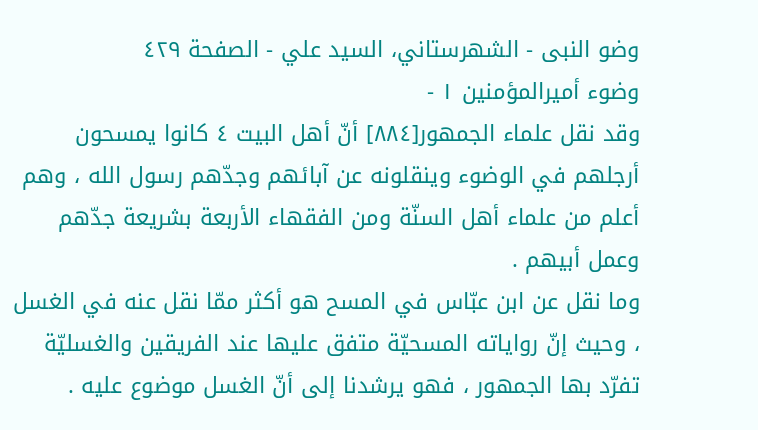وضو النبی - الشهرستاني، السيد علي - الصفحة ٤٢٩
وضوء أميرالمؤمنين ١ -
وقد نقل علماء الجمهور[٨٨٤] أنّ أهل البيت ٤ كانوا يمسحون أرجلهم في الوضوء وينقلونه عن آبائهم وجدّهم رسول الله ، وهم أعلم من علماء أهل السنّة ومن الفقهاء الأربعة بشريعة جدّهم وعمل أبيهم .
وما نقل عن ابن عبّاس في المسح هو أكثر ممّا نقل عنه في الغسل ، وحيث إنّ رواياته المسحيّة متفق عليها عند الفريقين والغسليّة تفرّد بها الجمهور ، فهو يرشدنا إلى أنّ الغسل موضوع عليه .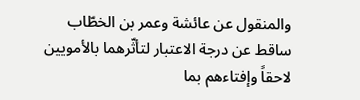والمنقول عن عائشة وعمر بن الخطّاب ساقط عن درجة الاعتبار لتأثّرهما بالأمويين لاحقاً وإفتاءهم بما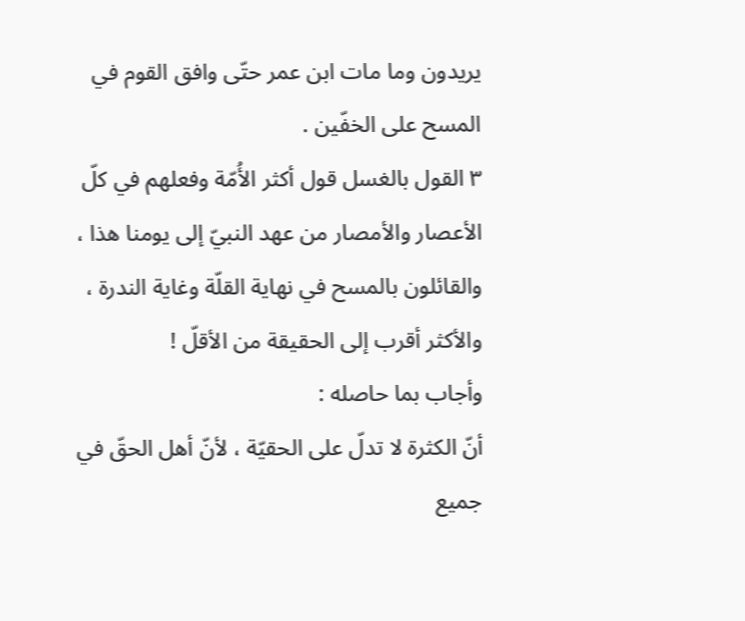يريدون وما مات ابن عمر حتّى وافق القوم في المسح على الخفّين .
٣ القول بالغسل قول أكثر الأُمّة وفعلهم في كلّ الأعصار والأمصار من عهد النبيّ إلى يومنا هذا ، والقائلون بالمسح في نهاية القلّة وغاية الندرة ، والأكثر أقرب إلى الحقيقة من الأقلّ !
وأجاب بما حاصله :
أنّ الكثرة لا تدلّ على الحقيّة ، لأنّ أهل الحقّ في جميع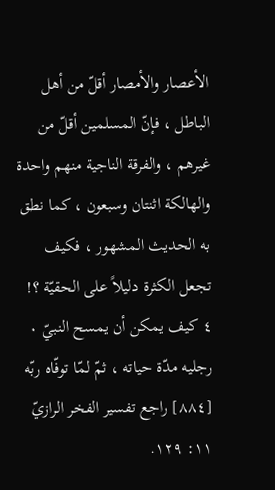الأعصار والأمصار أقلّ من أهل الباطل ، فإنّ المسلمين أقلّ من غيرهم ، والفرقة الناجية منهم واحدة والهالكة اثنتان وسبعون ، كما نطق به الحديث المشهور ، فكيف تجعل الكثرة دليلاً على الحقيّة ؟!
٤ كيف يمكن أن يمسح النبيّ ٠ رجليه مدّة حياته ، ثمّ لمّا توفّاه ربّه
[٨٨٤] راجع تفسير الفخر الرازيّ ١١: ١٢٩.